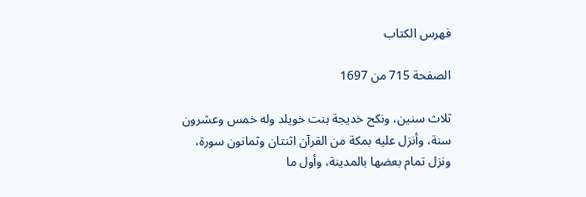فهرس الكتاب

الصفحة 715 من 1697

ثلاث سنين، ونكح خديجة بنت خويلد وله خمس وعشرون سنة، وأنزل عليه بمكة من القرآن اثنتان وثمانون سورة، ونزل تمام بعضها بالمدينة، وأول ما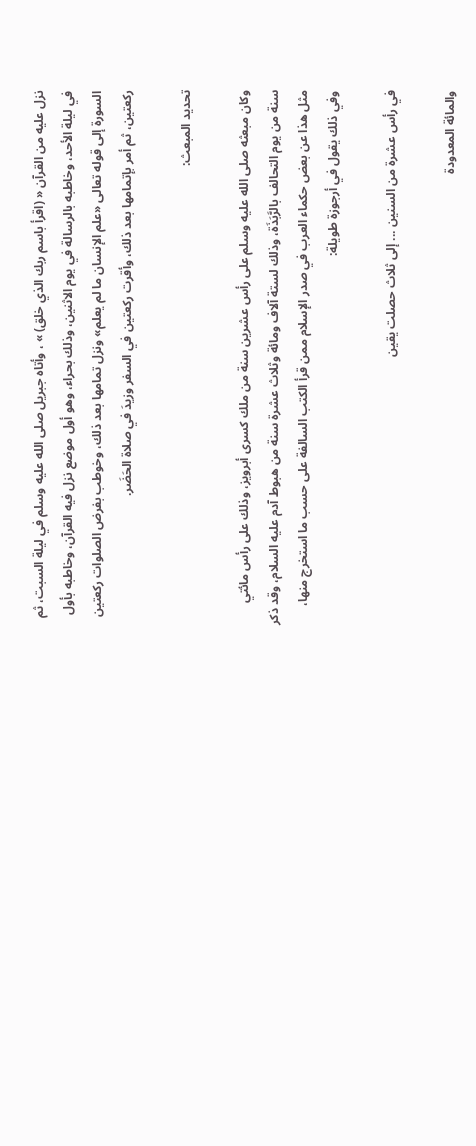نزل عليه من القرآن « (اقرأ باسم ربك الذي خلق) » ، وأتاه جبريل صلى الله عليه وسلم في ليلة السبت، ثم في ليلة الأحد، وخاطبه بالرسالة في يوم الاثنين، وذلك بحراء، وهو أول موضع نزل فيه القرآن، وخاطبه بأول السورة إلى قوله تعالى «علم الإنسان ما لم يعلم» ونزل تمامها بعد ذلك، وخوطب بفرض الصلوات ركعتين ركعتين، ثم أمر بإتمامها بعد ذلك، وأقرت ركعتين في السفر وزيدَ في صلاة الحَضَر.

تحديد المبعث:

وكان مبعثه صلى الله عليه وسلم على رأس عشرين سنة من ملك كسرى أبرويز، وذلك على رأس مائتي سنة من يوم التحالف بالرَّبَذَة، وذلك لستة آلاف ومائة وثلاث عشرة سنة من هبوط آدم عليه السلام، وقد ذكر مثل هذا عن بعض حكماء العرب في صدر الإسلام ممن قرأ الكتب السالفة على حسب ما استخرج منها، وفي ذلك يقول في أرجوزة طويلة:

في رأس عشرة من السنين ... إلى ثلاث حصلت يقين

والمائة المعدودة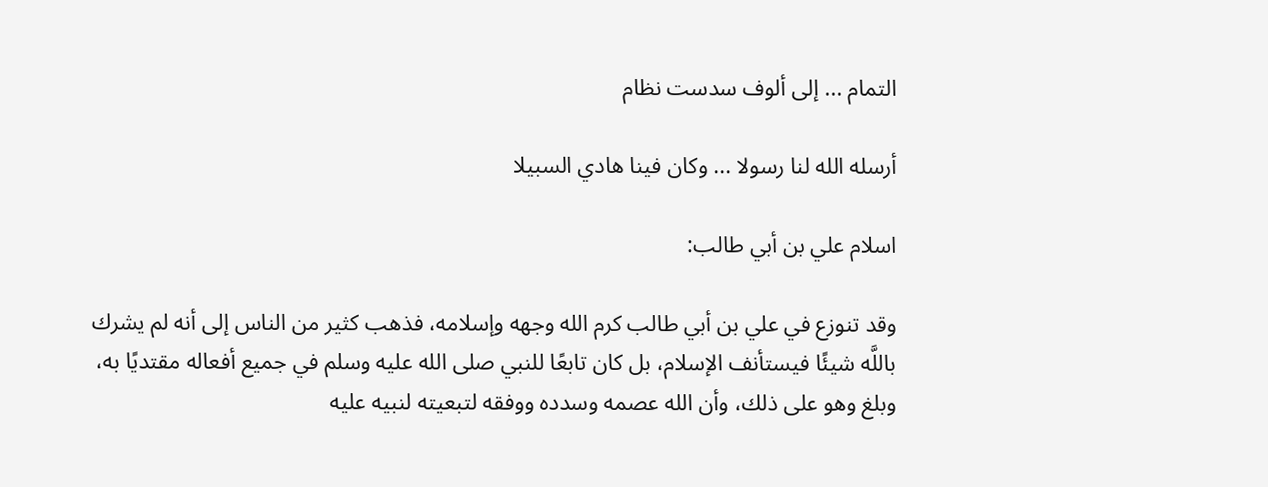التمام ... إلى ألوف سدست نظام

أرسله الله لنا رسولا ... وكان فينا هادي السبيلا

اسلام علي بن أبي طالب:

وقد تنوزع في علي بن أبي طالب كرم الله وجهه وإسلامه، فذهب كثير من الناس إلى أنه لم يشرك باللَّه شيئًا فيستأنف الإسلام، بل كان تابعًا للنبي صلى الله عليه وسلم في جميع أفعاله مقتديًا به، وبلغ وهو على ذلك، وأن الله عصمه وسدده ووفقه لتبعيته لنبيه عليه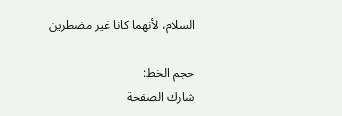السلام، لأنهما كانا غير مضطرين

حجم الخط:
شارك الصفحة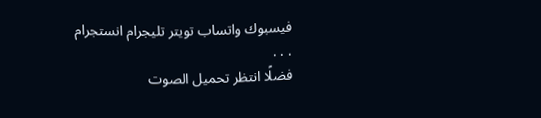فيسبوك واتساب تويتر تليجرام انستجرام
. . .
فضلًا انتظر تحميل الصوت